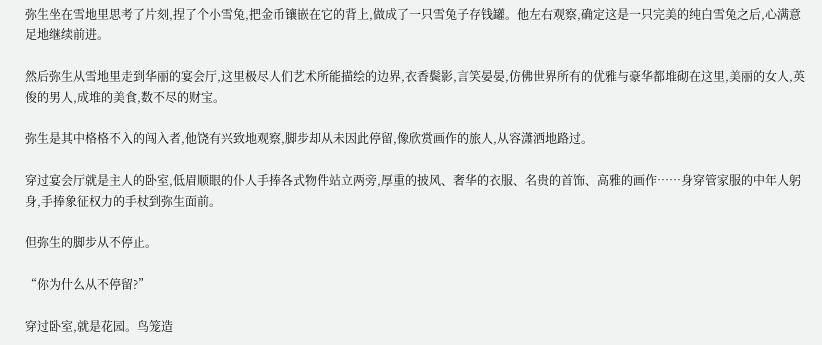弥生坐在雪地里思考了片刻,捏了个小雪兔,把金币镶嵌在它的背上,做成了一只雪兔子存钱罐。他左右观察,确定这是一只完美的纯白雪兔之后,心满意足地继续前进。

然后弥生从雪地里走到华丽的宴会厅,这里极尽人们艺术所能描绘的边界,衣香鬓影,言笑晏晏,仿佛世界所有的优雅与豪华都堆砌在这里,美丽的女人,英俊的男人,成堆的美食,数不尽的财宝。

弥生是其中格格不入的闯入者,他饶有兴致地观察,脚步却从未因此停留,像欣赏画作的旅人,从容潇洒地路过。

穿过宴会厅就是主人的卧室,低眉顺眼的仆人手捧各式物件站立两旁,厚重的披风、奢华的衣服、名贵的首饰、高雅的画作……身穿管家服的中年人躬身,手捧象征权力的手杖到弥生面前。

但弥生的脚步从不停止。

“你为什么从不停留?”

穿过卧室,就是花园。鸟笼造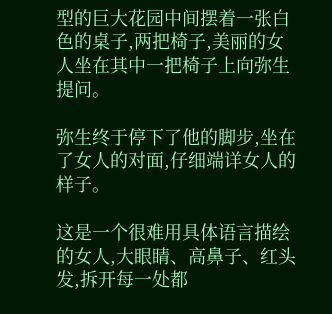型的巨大花园中间摆着一张白色的桌子,两把椅子,美丽的女人坐在其中一把椅子上向弥生提问。

弥生终于停下了他的脚步,坐在了女人的对面,仔细端详女人的样子。

这是一个很难用具体语言描绘的女人,大眼睛、高鼻子、红头发,拆开每一处都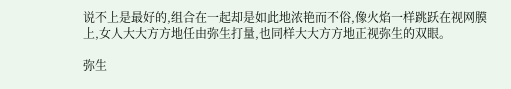说不上是最好的,组合在一起却是如此地浓艳而不俗,像火焰一样跳跃在视网膜上,女人大大方方地任由弥生打量,也同样大大方方地正视弥生的双眼。

弥生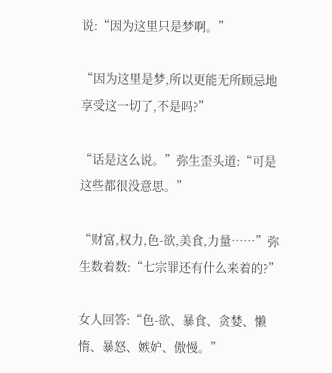说:“因为这里只是梦啊。”

“因为这里是梦,所以更能无所顾忌地享受这一切了,不是吗?”

“话是这么说。”弥生歪头道:“可是这些都很没意思。”

“财富,权力,色-欲,美食,力量……”弥生数着数:“七宗罪还有什么来着的?”

女人回答:“色-欲、暴食、贪婪、懒惰、暴怒、嫉妒、傲慢。”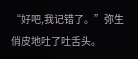“好吧,我记错了。”弥生俏皮地吐了吐舌头。